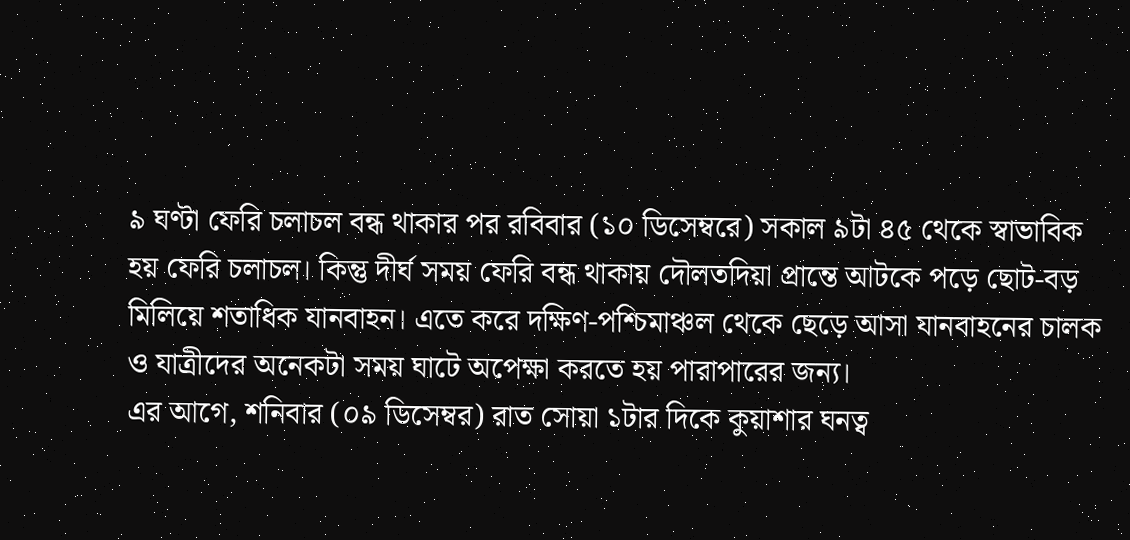৯ ঘণ্টা ফেরি চলাচল বন্ধ থাকার পর রবিবার (১০ ডিসেম্বরে) সকাল ৯টা ৪৫ থেকে স্বাভাবিক হয় ফেরি চলাচল। কিন্তু দীর্ঘ সময় ফেরি বন্ধ থাকায় দৌলতদিয়া প্রান্তে আটকে পড়ে ছোট-বড় মিলিয়ে শতাধিক যানবাহন। এতে করে দক্ষিণ-পশ্চিমাঞ্চল থেকে ছেড়ে আসা যানবাহনের চালক ও যাত্রীদের অনেকটা সময় ঘাটে অপেক্ষা করতে হয় পারাপারের জন্য।
এর আগে, শনিবার (০৯ ডিসেম্বর) রাত সোয়া ১টার দিকে কুয়াশার ঘনত্ব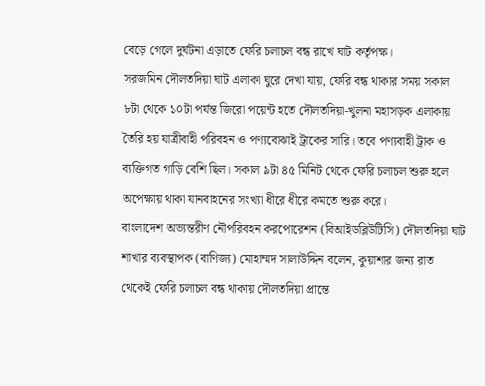বেড়ে গেলে দুর্ঘটনা এড়াতে ফেরি চলাচল বন্ধ রাখে ঘাট কর্তৃপক্ষ।
সরজমিন দৌলতদিয়া ঘাট এলাকা ঘুরে দেখা যায়, ফেরি বন্ধ থাকার সময় সকাল ৮টা থেকে ১০টা পর্যন্ত জিরো পয়েন্ট হতে দৌলতদিয়া-খুলনা মহাসড়ক এলাকায় তৈরি হয় যাত্রীবাহী পরিবহন ও পণ্যবোঝাই ট্রাকের সারি। তবে পণ্যবাহী ট্রাক ও ব্যক্তিগত গাড়ি বেশি ছিল। সকাল ৯টা ৪৫ মিনিট থেকে ফেরি চলাচল শুরু হলে অপেক্ষায় থাকা যানবাহনের সংখ্যা ধীরে ধীরে কমতে শুরু করে।
বাংলাদেশ অভ্যন্তরীণ নৌপরিবহন করপোরেশন (বিআইডব্লিউটিসি) দৌলতদিয়া ঘাট শাখার ব্যবস্থাপক (বাণিজ্য) মোহাম্মদ সালাউদ্দিন বলেন, কুয়াশার জন্য রাত থেকেই ফেরি চলাচল বন্ধ থাকায় দৌলতদিয়া প্রান্তে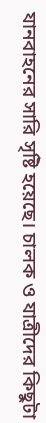যানবাহনের সারি সৃষ্টি হয়েছে। চালক ও যাত্রীদের কিছুটা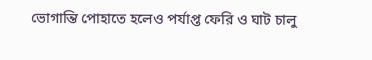ভোগান্তি পোহাতে হলেও পর্যাপ্ত ফেরি ও ঘাট চালু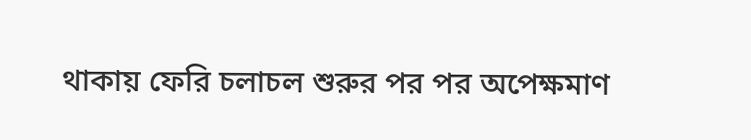থাকায় ফেরি চলাচল শুরুর পর পর অপেক্ষমাণ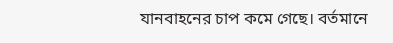যানবাহনের চাপ কমে গেছে। বর্তমানে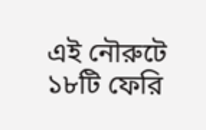এই নৌরুটে ১৮টি ফেরি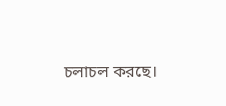চলাচল করছে।